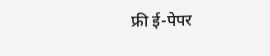फ्री ई-पेपर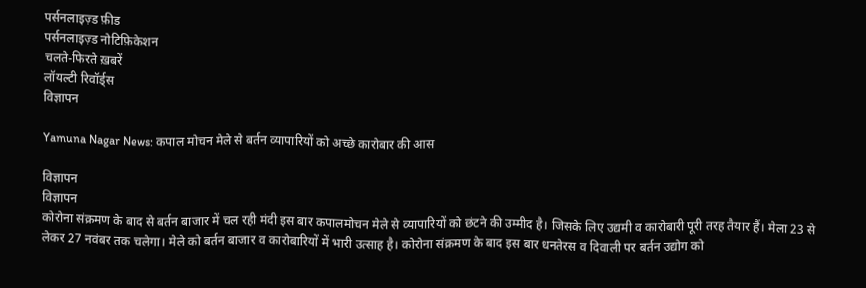पर्सनलाइज़्ड फ़ीड
पर्सनलाइज़्ड नोटिफ़िकेशन
चलते-फिरते ख़बरें
लॉयल्टी रिवॉर्ड्स
विज्ञापन

Yamuna Nagar News: कपाल मोचन मेले से बर्तन व्यापारियों को अच्छे कारोबार की आस

विज्ञापन
विज्ञापन
कोरोना संक्रमण के बाद से बर्तन बाजार में चल रही मंदी इस बार कपालमोचन मेले से व्यापारियों को छंटने की उम्मीद है। जिसके लिए उद्यमी व कारोबारी पूरी तरह तैयार हैं। मेला 23 से लेकर 27 नवंबर तक चलेगा। मेले को बर्तन बाजार व कारोबारियों में भारी उत्साह है। कोरोना संक्रमण के बाद इस बार धनतेरस व दिवाली पर बर्तन उद्योग को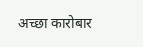अच्छा कारोबार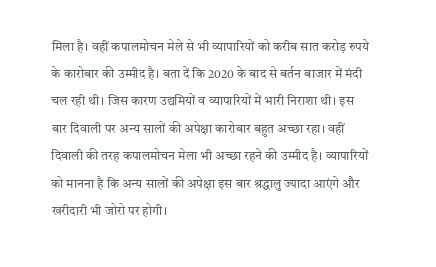मिला है। वहीं कपालमोचन मेले से भी व्यापारियों को करीब सात करोड़ रुपये के कारोबार की उम्मीद है। बता दें कि 2020 के बाद से बर्तन बाजार में मंदी चल रही थी। जिस कारण उद्यमियों व व्यापारियों में भारी निराशा थी। इस बार दिवाली पर अन्य सालों की अपेक्षा कारोबार बहुत अच्छा रहा। वहीं दिवाली की तरह कपालमोचन मेला भी अच्छा रहने की उम्मीद है। व्यापारियों को मानना है कि अन्य सालों की अपेक्षा इस बार श्रद्धालु ज्यादा आएंगे और खरीदारी भी जोरो पर होगी।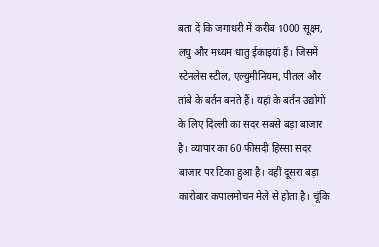बता दें कि जगाधरी में करीब 1000 सूक्ष्म, लघु और मध्यम धातु ईकाइयां हैं। जिसमें स्टेनलेस स्टील, एल्युमीनियम, पीतल और तांबे के बर्तन बनते हैं। यहां के बर्तन उद्योगों के लिए दिल्ली का सदर सबसे बड़ा बाजार है। व्यापार का 60 फीसदी हिस्सा सदर बाजार पर टिका हुआ है। वहीं दूसरा बड़ा कारोबार कपालमोचन मेले से होता है। चूंकि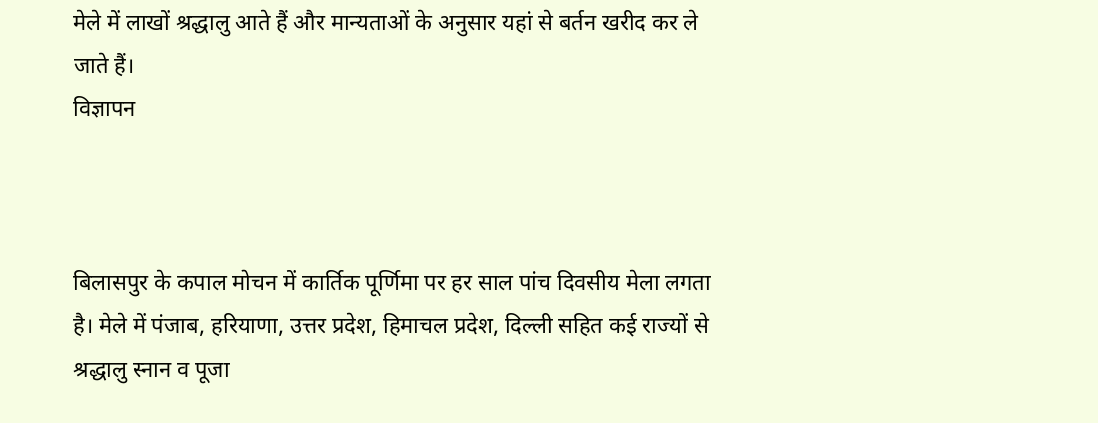मेले में लाखों श्रद्धालु आते हैं और मान्यताओं के अनुसार यहां से बर्तन खरीद कर ले जाते हैं।
विज्ञापन



बिलासपुर के कपाल मोचन में कार्तिक पूर्णिमा पर हर साल पांच दिवसीय मेला लगता है। मेले में पंजाब, हरियाणा, उत्तर प्रदेश, हिमाचल प्रदेश, दिल्ली सहित कई राज्यों से श्रद्धालु स्नान व पूजा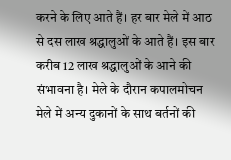करने के लिए आते हैं। हर बार मेले में आठ से दस लाख श्रद्धालुओं के आते हैं। इस बार करीब 12 लाख श्रद्धालुओं के आने की संभावना है। मेले के दौरान कपालमोचन मेले में अन्य दुकानों के साथ बर्तनों की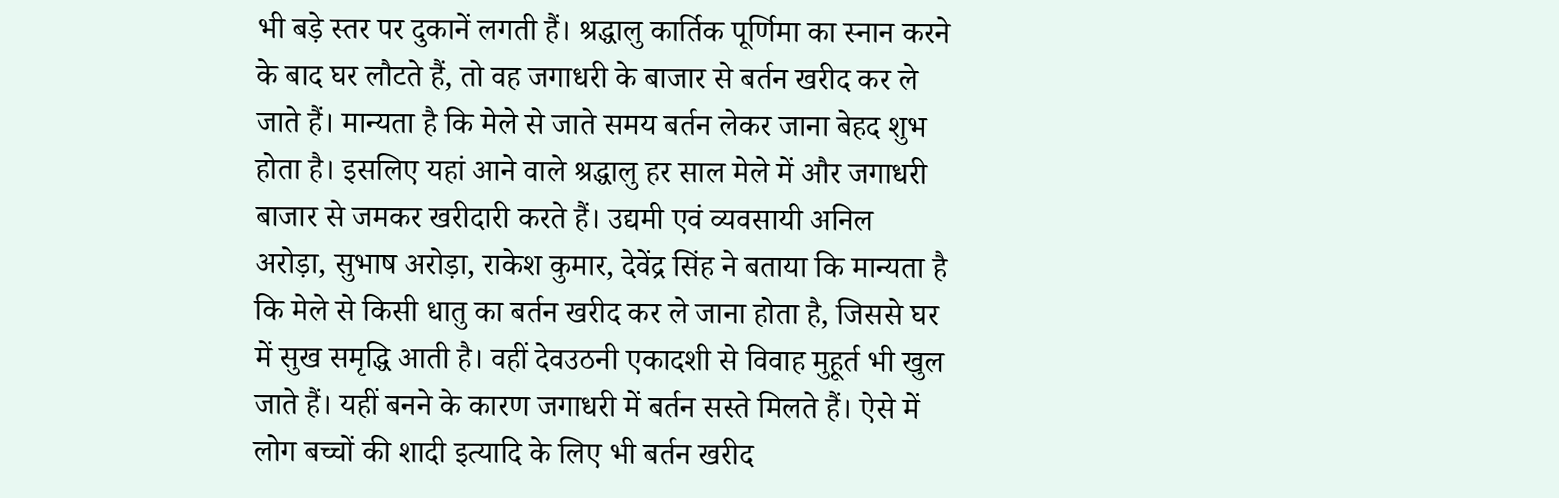भी बड़े स्तर पर दुकानें लगती हैं। श्रद्धालु कार्तिक पूर्णिमा का स्नान करने के बाद घर लौटते हैं, तो वह जगाधरी के बाजार से बर्तन खरीद कर ले जाते हैं। मान्यता है कि मेले से जाते समय बर्तन लेकर जाना बेहद शुभ होता है। इसलिए यहां आने वाले श्रद्धालु हर साल मेले में और जगाधरी बाजार से जमकर खरीदारी करते हैं। उद्यमी एवं व्यवसायी अनिल अरोड़ा, सुभाष अरोड़ा, राकेश कुमार, देवेंद्र सिंह ने बताया कि मान्यता है कि मेले से किसी धातु का बर्तन खरीद कर ले जाना होता है, जिससे घर में सुख समृद्धि आती है। वहीं देवउठनी एकादशी से विवाह मुहूर्त भी खुल जाते हैं। यहीं बनने के कारण जगाधरी में बर्तन सस्ते मिलते हैं। ऐसे में लोग बच्चों की शादी इत्यादि के लिए भी बर्तन खरीद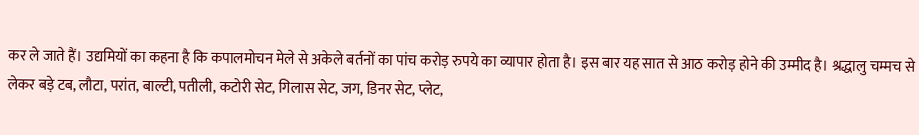कर ले जाते हैं। उद्यमियों का कहना है कि कपालमोचन मेले से अकेले बर्तनों का पांच करोड़ रुपये का व्यापार होता है। इस बार यह सात से आठ करोड़ होने की उम्मीद है। श्रद्धालु चम्मच से लेकर बड़े टब, लौटा, परांत, बाल्टी, पतीली, कटोरी सेट, गिलास सेट, जग, डिनर सेट, प्लेट,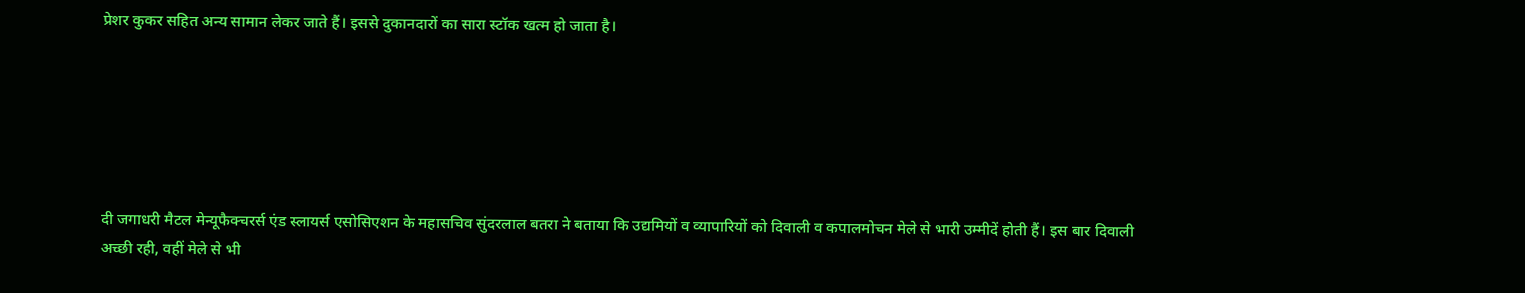प्रेशर कुकर सहित अन्य सामान लेकर जाते हैं। इससे दुकानदारों का सारा स्टॉक खत्म हो जाता है।






दी जगाधरी मैटल मेन्यूफैक्चरर्स एंड स्लायर्स एसोसिएशन के महासचिव सुंदरलाल बतरा ने बताया कि उद्यमियों व व्यापारियों को दिवाली व कपालमोचन मेले से भारी उम्मीदें होती हैं। इस बार दिवाली अच्छी रही, वहीं मेले से भी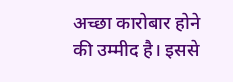अच्छा कारोबार होने की उम्मीद है। इससे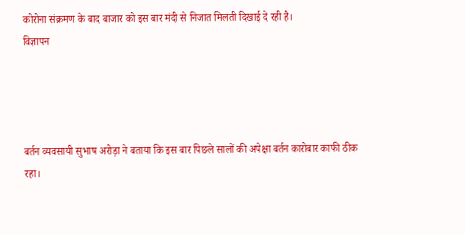कोरोना संक्रमण के बाद बाजार को इस बार मंदी से निजात मिलती दिखाई दे रही है।
विज्ञापन




बर्तन व्यवसायी सुभाष अरोड़ा ने बताया कि इस बार पिछले सालों की अपेक्षा बर्तन कारोबार काफी ठीक रहा।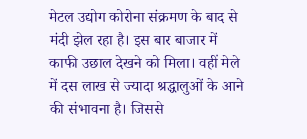मेटल उद्योग कोरोना संक्रमण के बाद से मंदी झेल रहा है। इस बार बाजार में काफी उछाल देखने को मिला। वहीं मेले में दस लाख से ज्यादा श्रद्धालुओं के आने की संभावना है। जिससे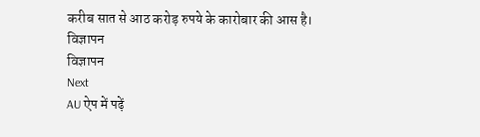करीब सात से आठ करोड़ रुपये के कारोबार की आस है।
विज्ञापन
विज्ञापन
Next
AU ऐप में पढ़ें